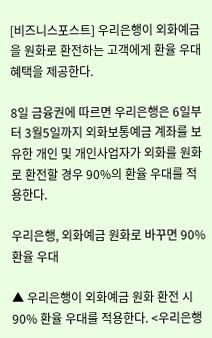[비즈니스포스트] 우리은행이 외화예금을 원화로 환전하는 고객에게 환율 우대 혜택을 제공한다.

8일 금융권에 따르면 우리은행은 6일부터 3월5일까지 외화보통예금 계좌를 보유한 개인 및 개인사업자가 외화를 원화로 환전할 경우 90%의 환율 우대를 적용한다.

우리은행, 외화예금 원화로 바꾸면 90% 환율 우대

▲ 우리은행이 외화예금 원화 환전 시 90% 환율 우대를 적용한다. <우리은행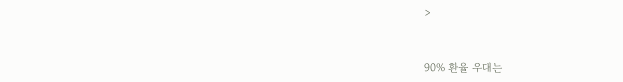>


90% 환율 우대는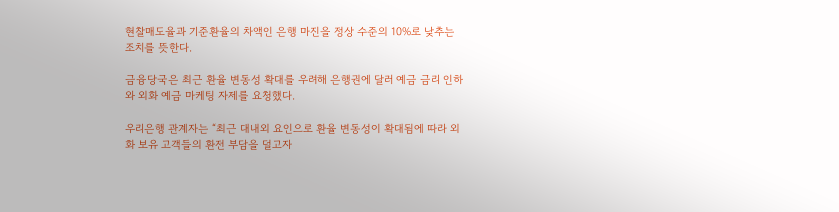현찰매도율과 기준환율의 차액인 은행 마진을 정상 수준의 10%로 낮추는 조치를 뜻한다.

금융당국은 최근 환율 변동성 확대를 우려해 은행권에 달러 예금 금리 인하와 외화 예금 마케팅 자제를 요청했다.

우리은행 관계자는 “최근 대내외 요인으로 환율 변동성이 확대됨에 따라 외화 보유 고객들의 환전 부담을 덜고자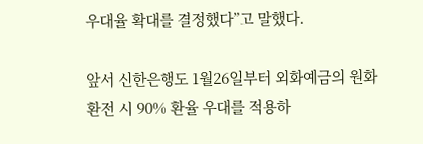우대율 확대를 결정했다”고 말했다.

앞서 신한은행도 1월26일부터 외화예금의 원화 환전 시 90% 환율 우대를 적용하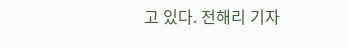고 있다. 전해리 기자